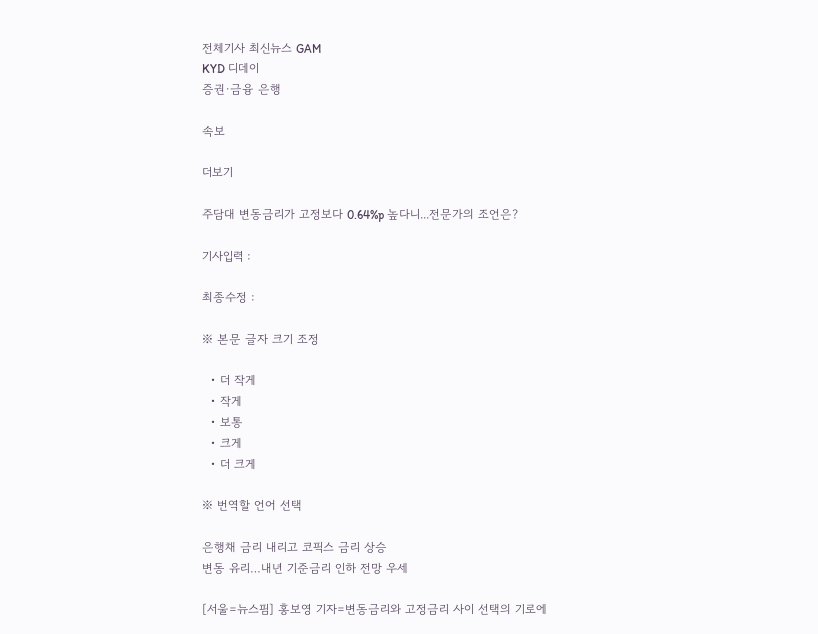전체기사 최신뉴스 GAM
KYD 디데이
증권·금융 은행

속보

더보기

주담대 변동금리가 고정보다 0.64%p 높다니...전문가의 조언은?

기사입력 :

최종수정 :

※ 본문 글자 크기 조정

  • 더 작게
  • 작게
  • 보통
  • 크게
  • 더 크게

※ 번역할 언어 선택

은행채 금리 내리고 코픽스 금리 상승
변동 유리…내년 기준금리 인하 전망 우세

[서울=뉴스핌] 홍보영 기자=변동금리와 고정금리 사이 선택의 기로에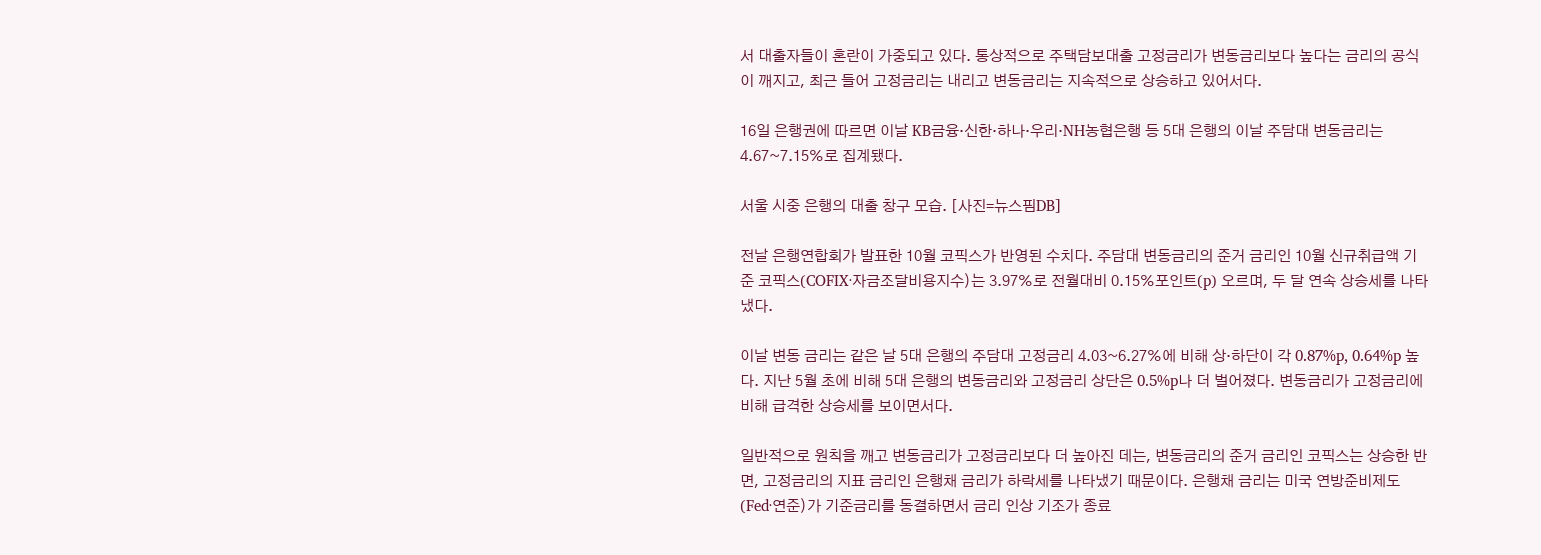서 대출자들이 혼란이 가중되고 있다. 통상적으로 주택담보대출 고정금리가 변동금리보다 높다는 금리의 공식이 깨지고, 최근 들어 고정금리는 내리고 변동금리는 지속적으로 상승하고 있어서다.

16일 은행권에 따르면 이날 KB금융‧신한‧하나‧우리‧NH농협은행 등 5대 은행의 이날 주담대 변동금리는 4.67~7.15%로 집계됐다.

서울 시중 은행의 대출 창구 모습. [사진=뉴스핌DB]

전날 은행연합회가 발표한 10월 코픽스가 반영된 수치다. 주담대 변동금리의 준거 금리인 10월 신규취급액 기준 코픽스(COFIX·자금조달비용지수)는 3.97%로 전월대비 0.15%포인트(p) 오르며, 두 달 연속 상승세를 나타냈다.

이날 변동 금리는 같은 날 5대 은행의 주담대 고정금리 4.03~6.27%에 비해 상·하단이 각 0.87%p, 0.64%p 높다. 지난 5월 초에 비해 5대 은행의 변동금리와 고정금리 상단은 0.5%p나 더 벌어졌다. 변동금리가 고정금리에 비해 급격한 상승세를 보이면서다.

일반적으로 원칙을 깨고 변동금리가 고정금리보다 더 높아진 데는, 변동금리의 준거 금리인 코픽스는 상승한 반면, 고정금리의 지표 금리인 은행채 금리가 하락세를 나타냈기 때문이다. 은행채 금리는 미국 연방준비제도(Fed·연준)가 기준금리를 동결하면서 금리 인상 기조가 종료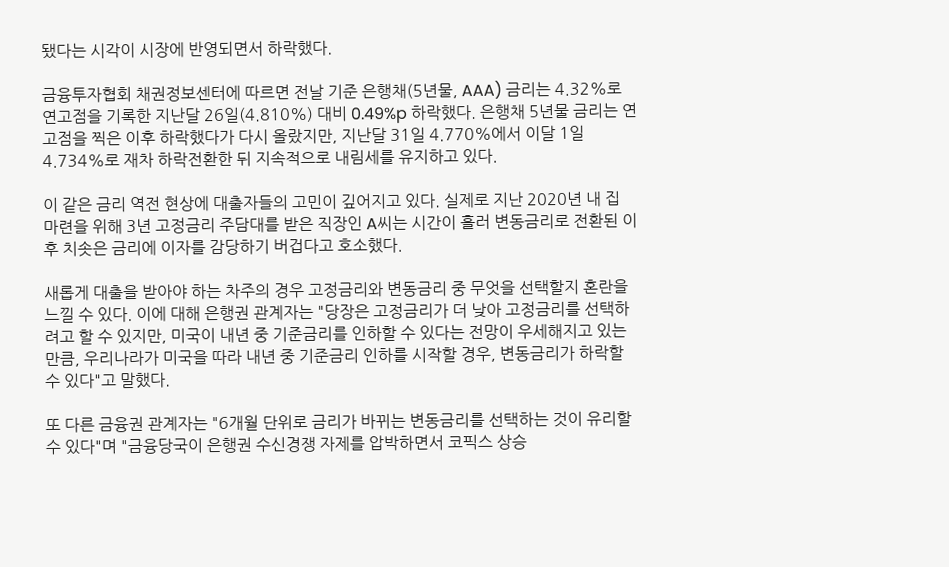됐다는 시각이 시장에 반영되면서 하락했다.

금융투자협회 채권정보센터에 따르면 전날 기준 은행채(5년물, AAA) 금리는 4.32%로 연고점을 기록한 지난달 26일(4.810%) 대비 0.49%p 하락했다. 은행채 5년물 금리는 연고점을 찍은 이후 하락했다가 다시 올랐지만, 지난달 31일 4.770%에서 이달 1일 4.734%로 재차 하락전환한 뒤 지속적으로 내림세를 유지하고 있다.

이 같은 금리 역전 현상에 대출자들의 고민이 깊어지고 있다. 실제로 지난 2020년 내 집 마련을 위해 3년 고정금리 주담대를 받은 직장인 A씨는 시간이 흘러 변동금리로 전환된 이후 치솟은 금리에 이자를 감당하기 버겁다고 호소했다.

새롭게 대출을 받아야 하는 차주의 경우 고정금리와 변동금리 중 무엇을 선택할지 혼란을 느낄 수 있다. 이에 대해 은행권 관계자는 "당장은 고정금리가 더 낮아 고정금리를 선택하려고 할 수 있지만, 미국이 내년 중 기준금리를 인하할 수 있다는 전망이 우세해지고 있는 만큼, 우리나라가 미국을 따라 내년 중 기준금리 인하를 시작할 경우, 변동금리가 하락할 수 있다"고 말했다.

또 다른 금융권 관계자는 "6개월 단위로 금리가 바뀌는 변동금리를 선택하는 것이 유리할 수 있다"며 "금융당국이 은행권 수신경쟁 자제를 압박하면서 코픽스 상승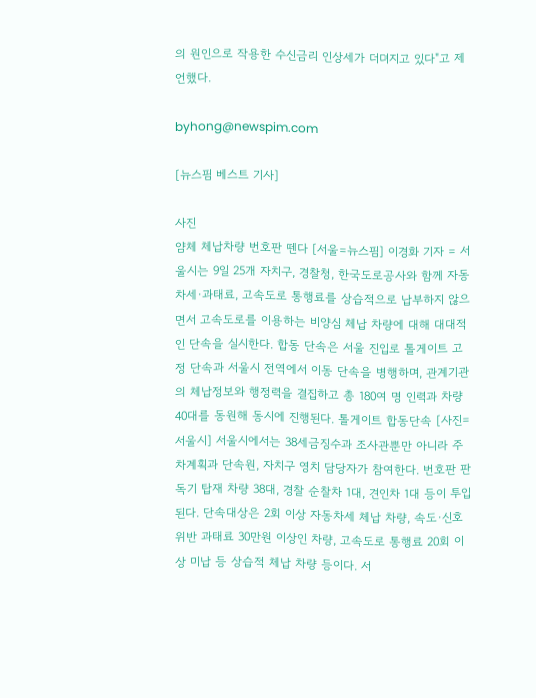의 원인으로 작용한 수신금리 인상세가 더뎌지고 있다"고 제언했다.

byhong@newspim.com

[뉴스핌 베스트 기사]

사진
얌체 체납차량 번호판 뗀다 [서울=뉴스핌] 이경화 기자 = 서울시는 9일 25개 자치구, 경찰청, 한국도로공사와 함께 자동차세·과태료, 고속도로 통행료를 상습적으로 납부하지 않으면서 고속도로를 이용하는 비양심 체납 차량에 대해 대대적인 단속을 실시한다. 합동 단속은 서울 진입로 톨게이트 고정 단속과 서울시 전역에서 이동 단속을 병행하며, 관계기관의 체납정보와 행정력을 결집하고 총 180여 명 인력과 차량 40대를 동원해 동시에 진행된다. 톨게이트 합동단속 [사진=서울시] 서울시에서는 38세금징수과 조사관뿐만 아니라 주차계획과 단속원, 자치구 영치 담당자가 참여한다. 번호판 판독기 탑재 차량 38대, 경찰 순찰차 1대, 견인차 1대 등이 투입된다. 단속대상은 2회 이상 자동차세 체납 차량, 속도·신호위반 과태료 30만원 이상인 차량, 고속도로 통행료 20회 이상 미납 등 상습적 체납 차량 등이다. 서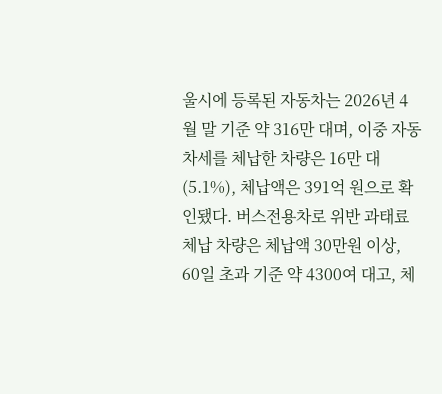울시에 등록된 자동차는 2026년 4월 말 기준 약 316만 대며, 이중 자동차세를 체납한 차량은 16만 대(5.1%), 체납액은 391억 원으로 확인됐다. 버스전용차로 위반 과태료 체납 차량은 체납액 30만원 이상, 60일 초과 기준 약 4300여 대고, 체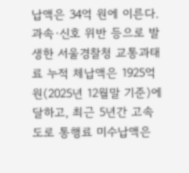납액은 34억 원에 이른다. 과속·신호 위반 등으로 발생한 서울경찰청 교통과태료 누적 체납액은 1925억 원(2025년 12월말 기준)에 달하고, 최근 5년간 고속도로 통행료 미수납액은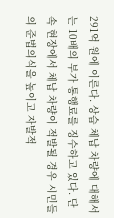291억 원에 이른다. 상습 체납 차량에 대해서는 10배의 부가 통행료를 징수하고 있다. 단속 현장에서 체납 차량이 적발될 경우 시민들의 준법의식을 높이고 자발적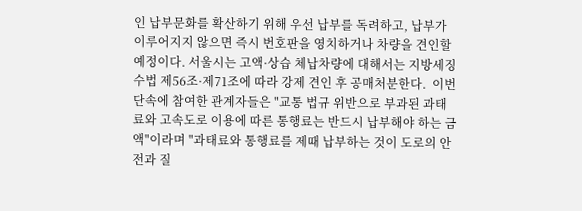인 납부문화를 확산하기 위해 우선 납부를 독려하고, 납부가 이루어지지 않으면 즉시 번호판을 영치하거나 차량을 견인할 예정이다. 서울시는 고액·상습 체납차량에 대해서는 지방세징수법 제56조·제71조에 따라 강제 견인 후 공매처분한다.  이번 단속에 참여한 관계자들은 "교통 법규 위반으로 부과된 과태료와 고속도로 이용에 따른 통행료는 반드시 납부해야 하는 금액"이라며 "과태료와 통행료를 제때 납부하는 것이 도로의 안전과 질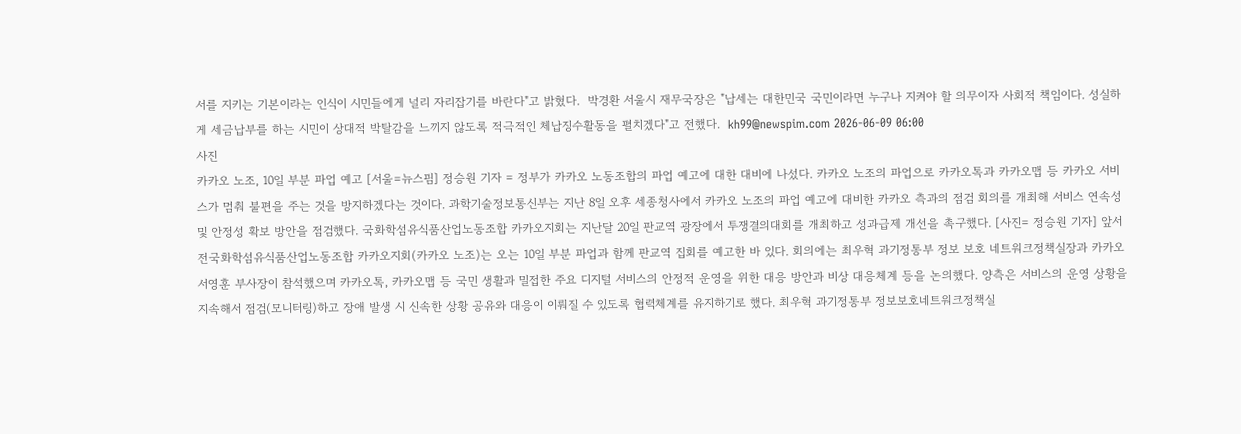서를 지키는 기본이라는 인식이 시민들에게 널리 자리잡기를 바란다"고 밝혔다.  박경환 서울시 재무국장은 "납세는 대한민국 국민이라면 누구나 지켜야 할 의무이자 사회적 책임이다. 성실하게 세금납부를 하는 시민이 상대적 박탈감을 느끼지 않도록 적극적인 체납징수활동을 펼치겠다"고 전했다.  kh99@newspim.com 2026-06-09 06:00
사진
카카오 노조, 10일 부분 파업 예고 [서울=뉴스핌] 정승원 기자 = 정부가 카카오 노동조합의 파업 예고에 대한 대비에 나섰다. 카카오 노조의 파업으로 카카오톡과 카카오맵 등 카카오 서비스가 멈춰 불편을 주는 것을 방지하겠다는 것이다. 과학기술정보통신부는 지난 8일 오후 세종청사에서 카카오 노조의 파업 예고에 대비한 카카오 측과의 점검 회의를 개최해 서비스 연속성 및 안정성 확보 방안을 점검했다. 국화학섬유식품산업노동조합 카카오지회는 지난달 20일 판교역 광장에서 투쟁결의대회를 개최하고 성과급제 개선을 촉구했다. [사진= 정승원 기자] 앞서 전국화학섬유식품산업노동조합 카카오지회(카카오 노조)는 오는 10일 부분 파업과 함께 판교역 집회를 예고한 바 있다. 회의에는 최우혁 과기정통부 정보 보호 네트워크정책실장과 카카오 서영훈 부사장이 참석했으며 카카오톡, 카카오맵 등 국민 생활과 밀접한 주요 디지털 서비스의 안정적 운영을 위한 대응 방안과 비상 대응체계 등을 논의했다. 양측은 서비스의 운영 상황을 지속해서 점검(모니터링)하고 장애 발생 시 신속한 상황 공유와 대응이 이뤄질 수 있도록 협력체계를 유지하기로 했다. 최우혁 과기정통부 정보보호네트워크정책실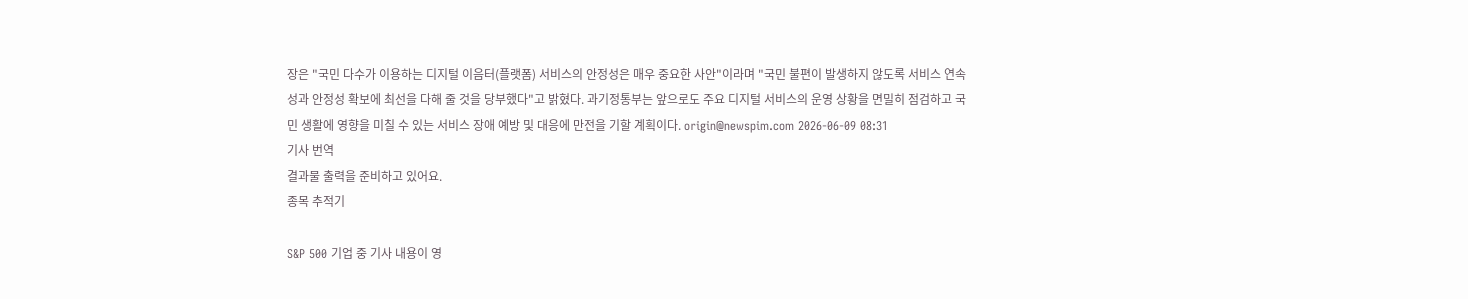장은 "국민 다수가 이용하는 디지털 이음터(플랫폼) 서비스의 안정성은 매우 중요한 사안"이라며 "국민 불편이 발생하지 않도록 서비스 연속성과 안정성 확보에 최선을 다해 줄 것을 당부했다"고 밝혔다. 과기정통부는 앞으로도 주요 디지털 서비스의 운영 상황을 면밀히 점검하고 국민 생활에 영향을 미칠 수 있는 서비스 장애 예방 및 대응에 만전을 기할 계획이다. origin@newspim.com 2026-06-09 08:31
기사 번역
결과물 출력을 준비하고 있어요.
종목 추적기

S&P 500 기업 중 기사 내용이 영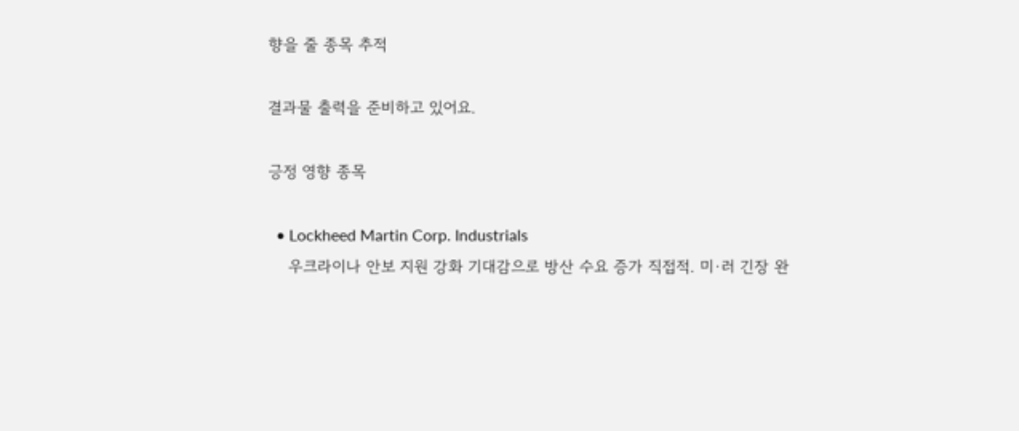향을 줄 종목 추적

결과물 출력을 준비하고 있어요.

긍정 영향 종목

  • Lockheed Martin Corp. Industrials
    우크라이나 안보 지원 강화 기대감으로 방산 수요 증가 직접적. 미·러 긴장 완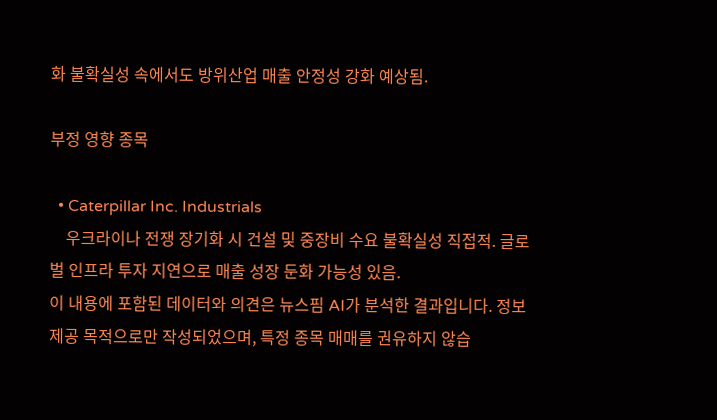화 불확실성 속에서도 방위산업 매출 안정성 강화 예상됨.

부정 영향 종목

  • Caterpillar Inc. Industrials
    우크라이나 전쟁 장기화 시 건설 및 중장비 수요 불확실성 직접적. 글로벌 인프라 투자 지연으로 매출 성장 둔화 가능성 있음.
이 내용에 포함된 데이터와 의견은 뉴스핌 AI가 분석한 결과입니다. 정보 제공 목적으로만 작성되었으며, 특정 종목 매매를 권유하지 않습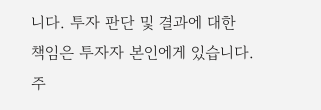니다. 투자 판단 및 결과에 대한 책임은 투자자 본인에게 있습니다. 주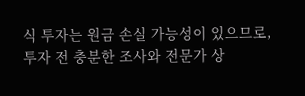식 투자는 원금 손실 가능성이 있으므로, 투자 전 충분한 조사와 전문가 상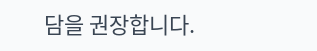담을 권장합니다.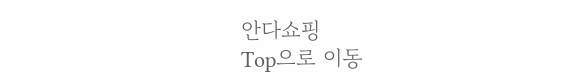안다쇼핑
Top으로 이동